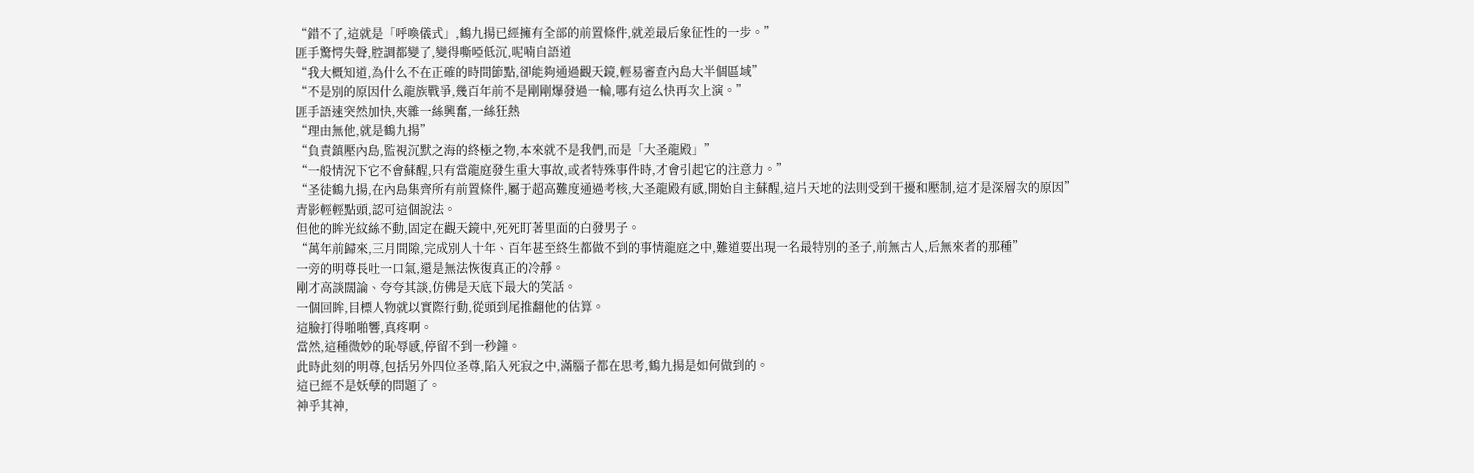“錯不了,這就是「呼喚儀式」,鶴九揚已經擁有全部的前置條件,就差最后象征性的一步。”
匪手驚愕失聲,腔調都變了,變得嘶啞低沉,呢喃自語道
“我大概知道,為什么不在正確的時間節點,卻能夠通過觀天鏡,輕易審查內島大半個區域”
“不是別的原因什么龍族戰爭,幾百年前不是剛剛爆發過一輪,哪有這么快再次上演。”
匪手語速突然加快,夾雜一絲興奮,一絲狂熱
“理由無他,就是鶴九揚”
“負責鎮壓內島,監視沉默之海的終極之物,本來就不是我們,而是「大圣龍殿」”
“一般情況下它不會蘇醒,只有當龍庭發生重大事故,或者特殊事件時,才會引起它的注意力。”
“圣徒鶴九揚,在內島集齊所有前置條件,屬于超高難度通過考核,大圣龍殿有感,開始自主蘇醒,這片天地的法則受到干擾和壓制,這才是深層次的原因”
青影輕輕點頭,認可這個說法。
但他的眸光紋絲不動,固定在觀天鏡中,死死盯著里面的白發男子。
“萬年前歸來,三月間隙,完成別人十年、百年甚至終生都做不到的事情龍庭之中,難道要出現一名最特別的圣子,前無古人,后無來者的那種”
一旁的明尊長吐一口氣,還是無法恢復真正的冷靜。
剛才高談闊論、夸夸其談,仿佛是天底下最大的笑話。
一個回眸,目標人物就以實際行動,從頭到尾推翻他的估算。
這臉打得啪啪響,真疼啊。
當然,這種微妙的恥辱感,停留不到一秒鐘。
此時此刻的明尊,包括另外四位圣尊,陷入死寂之中,滿腦子都在思考,鶴九揚是如何做到的。
這已經不是妖孽的問題了。
神乎其神,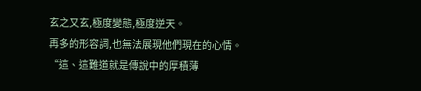玄之又玄,極度變態,極度逆天。
再多的形容詞,也無法展現他們現在的心情。
“這、這難道就是傳說中的厚積薄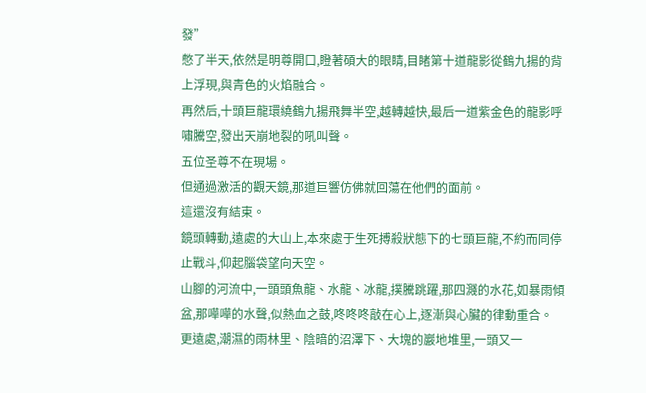發”
憋了半天,依然是明尊開口,瞪著碩大的眼睛,目睹第十道龍影從鶴九揚的背上浮現,與青色的火焰融合。
再然后,十頭巨龍環繞鶴九揚飛舞半空,越轉越快,最后一道紫金色的龍影呼嘯騰空,發出天崩地裂的吼叫聲。
五位圣尊不在現場。
但通過激活的觀天鏡,那道巨響仿佛就回蕩在他們的面前。
這還沒有結束。
鏡頭轉動,遠處的大山上,本來處于生死搏殺狀態下的七頭巨龍,不約而同停止戰斗,仰起腦袋望向天空。
山腳的河流中,一頭頭魚龍、水龍、冰龍,撲騰跳躍,那四濺的水花,如暴雨傾盆,那嘩嘩的水聲,似熱血之鼓,咚咚咚敲在心上,逐漸與心臟的律動重合。
更遠處,潮濕的雨林里、陰暗的沼澤下、大塊的巖地堆里,一頭又一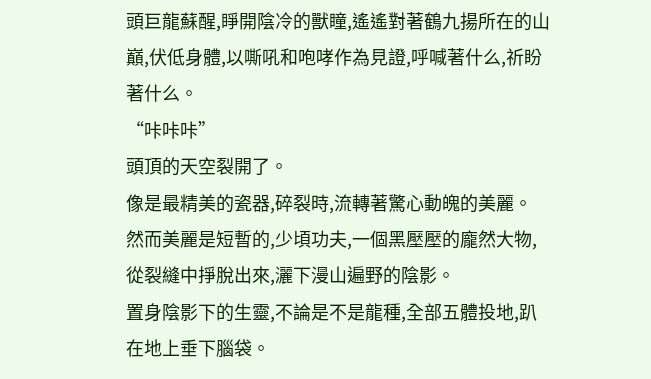頭巨龍蘇醒,睜開陰冷的獸瞳,遙遙對著鶴九揚所在的山巔,伏低身體,以嘶吼和咆哮作為見證,呼喊著什么,祈盼著什么。
“咔咔咔”
頭頂的天空裂開了。
像是最精美的瓷器,碎裂時,流轉著驚心動魄的美麗。
然而美麗是短暫的,少頃功夫,一個黑壓壓的龐然大物,從裂縫中掙脫出來,灑下漫山遍野的陰影。
置身陰影下的生靈,不論是不是龍種,全部五體投地,趴在地上垂下腦袋。